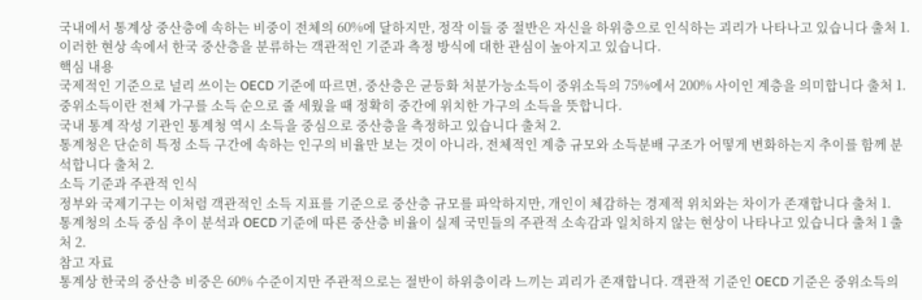국내에서 통계상 중산층에 속하는 비중이 전체의 60%에 달하지만, 정작 이들 중 절반은 자신을 하위층으로 인식하는 괴리가 나타나고 있습니다 출처 1.
이러한 현상 속에서 한국 중산층을 분류하는 객관적인 기준과 측정 방식에 대한 관심이 높아지고 있습니다.
핵심 내용
국제적인 기준으로 널리 쓰이는 OECD 기준에 따르면, 중산층은 균등화 처분가능소득이 중위소득의 75%에서 200% 사이인 계층을 의미합니다 출처 1.
중위소득이란 전체 가구를 소득 순으로 줄 세웠을 때 정확히 중간에 위치한 가구의 소득을 뜻합니다.
국내 통계 작성 기관인 통계청 역시 소득을 중심으로 중산층을 측정하고 있습니다 출처 2.
통계청은 단순히 특정 소득 구간에 속하는 인구의 비율만 보는 것이 아니라, 전체적인 계층 규모와 소득분배 구조가 어떻게 변화하는지 추이를 함께 분석합니다 출처 2.
소득 기준과 주관적 인식
정부와 국제기구는 이처럼 객관적인 소득 지표를 기준으로 중산층 규모를 파악하지만, 개인이 체감하는 경제적 위치와는 차이가 존재합니다 출처 1.
통계청의 소득 중심 추이 분석과 OECD 기준에 따른 중산층 비율이 실제 국민들의 주관적 소속감과 일치하지 않는 현상이 나타나고 있습니다 출처 1 출처 2.
참고 자료
통계상 한국의 중산층 비중은 60% 수준이지만 주관적으로는 절반이 하위층이라 느끼는 괴리가 존재합니다. 객관적 기준인 OECD 기준은 중위소득의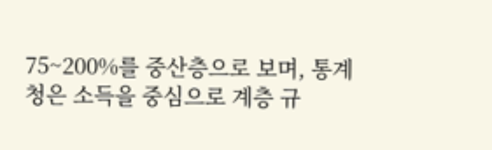75~200%를 중산층으로 보며, 통계청은 소득을 중심으로 계층 규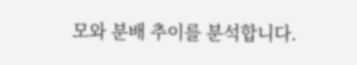모와 분배 추이를 분석합니다.